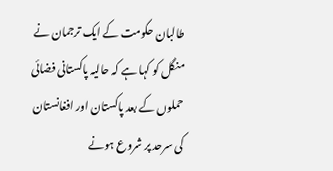طالبان حکومت کے ایک ترجمان نے منگل کو کہا ہے کہ حالیہ پاکستانی فضائی حملوں کے بعد پاکستان اور افغانستان کی سرحد پر شروع ہونے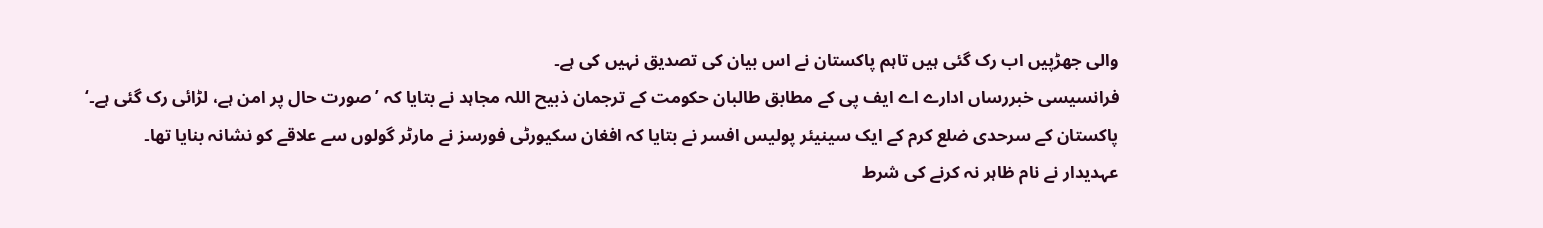والی جھڑپیں اب رک گئی ہیں تاہم پاکستان نے اس بیان کی تصدیق نہیں کی ہے۔
فرانسیسی خبررساں ادارے اے ایف پی کے مطابق طالبان حکومت کے ترجمان ذبیح اللہ مجاہد نے بتایا کہ ’صورت حال پر امن ہے، لڑائی رک گئی ہے۔‘
پاکستان کے سرحدی ضلع کرم کے ایک سینیئر پولیس افسر نے بتایا کہ افغان سکیورٹی فورسز نے مارٹر گولوں سے علاقے کو نشانہ بنایا تھا۔
عہدیدار نے نام ظاہر نہ کرنے کی شرط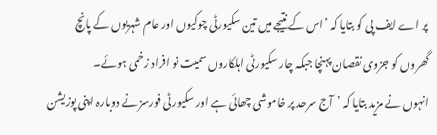پر اے ایف پی کو بتایا کہ ’اس کے نتیجے میں تین سکیورٹی چوکیوں اور عام شہریوں کے پانچ گھروں کو جزوی نقصان پہنچا جبکہ چار سکیورٹی اہلکاروں سمیت نو افراد زخمی ہوئے۔
انہوں نے مزید بتایا کہ ’آج سرحد پر خاموشی چھائی ہے اور سکیورٹی فورسز نے دوبارہ اپنی پوزیشن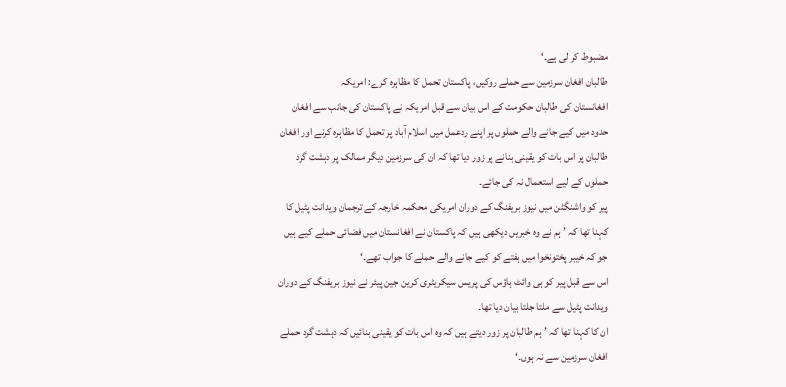مضبوط کر لی ہے۔‘
طالبان افغان سرزمین سے حملے روکیں، پاکستان تحمل کا مظاہرہ کرے: امریکہ
افغانستان کی طالبان حکومت کے اس بیان سے قبل امریکہ نے پاکستان کی جانب سے افغان حدود میں کیے جانے والے حملوں پر اپنے ردعمل میں اسلام آباد پر تحمل کا مظاہرہ کرنے اور افغان طالبان پر اس بات کو یقینی بنانے پر زور دیا تھا کہ ان کی سرزمین دیگر ممالک پر دہشت گرد حملوں کے لیے استعمال نہ کی جائے۔
پیر کو واشنگٹن میں نیوز بریفنگ کے دوران امریکی محکمہ خارجہ کے ترجمان ویدانت پٹیل کا کہنا تھا کہ ’ہم نے وہ خبریں دیکھی ہیں کہ پاکستان نے افغانستان میں فضائی حملے کیے ہیں جو کہ خیبر پختونخوا میں ہفتے کو کیے جانے والے حملے کا جواب تھے۔‘
اس سے قبل پیر کو ہی وائٹ ہاؤس کی پریس سیکریٹری کرین جین پیئر نے نیوز بریفنگ کے دوران ویدانت پٹیل سے ملتا جلتا بیان دیا تھا۔
ان کا کہنا تھا کہ ’ہم طالبان پر زور دیتے ہیں کہ وہ اس بات کو یقینی بنائیں کہ دہشت گرد حملے افغان سرزمین سے نہ ہوں۔‘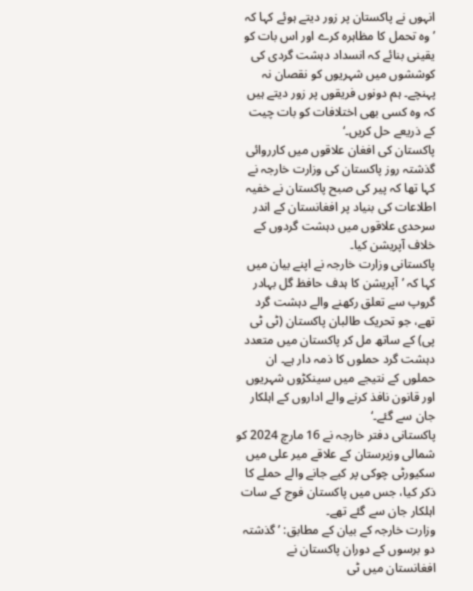انہوں نے پاکستان پر زور دیتے ہوئے کہا کہ ’وہ تحمل کا مظاہرہ کرے اور اس بات کو یقینی بنائے کہ انسداد دہشت گردی کی کوششوں میں شہریوں کو نقصان نہ پہنچے۔ ہم دونوں فریقوں پر زور دیتے ہیں کہ وہ کسی بھی اختلافات کو بات چیت کے ذریعے حل کریں۔‘
پاکستان کی افغان علاقوں میں کارروائی
گذشتہ روز پاکستان کی وزارت خارجہ نے کہا تھا کہ پیر کی صبح پاکستان نے خفیہ اطلاعات کی بنیاد پر افغانستان کے اندر سرحدی علاقوں میں دہشت گردوں کے خلاف آپریشن کیا۔
پاکستانی وزارت خارجہ نے اپنے بیان میں کہا کہ ’آپریشن کا ہدف حافظ گل بہادر گروپ سے تعلق رکھنے والے دہشت گرد تھے، جو تحریک طالبان پاکستان (ٹی ٹی پی) کے ساتھ مل کر پاکستان میں متعدد دہشت گرد حملوں کا ذمہ دار ہے۔ ان حملوں کے نتیجے میں سینکڑوں شہریوں اور قانون نافذ کرنے والے اداروں کے اہلکار جان سے گئے۔‘
پاکستانی دفتر خارجہ نے 16 مارچ 2024 کو شمالی وزیرستان کے علاقے میر علی میں سکیورٹی چوکی پر کیے جانے والے حملے کا ذکر کیا، جس میں پاکستان فوج کے سات اہلکار جان سے گئے تھے۔
وزارت خارجہ کے بیان کے مطابق: ’گذشتہ دو برسوں کے دوران پاکستان نے افغانستان میں ٹی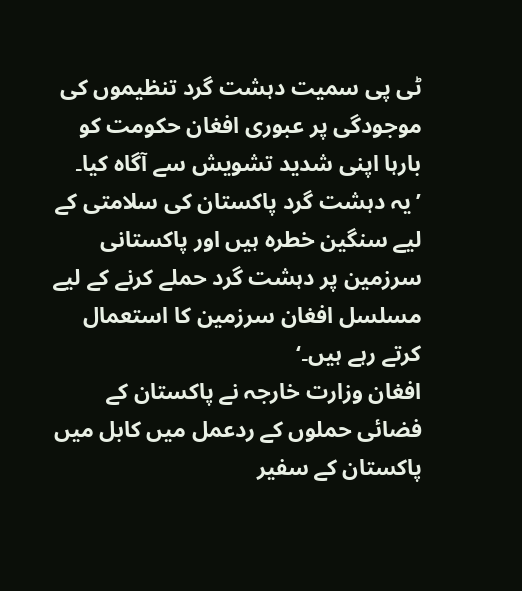ٹی پی سمیت دہشت گرد تنظیموں کی موجودگی پر عبوری افغان حکومت کو بارہا اپنی شدید تشویش سے آگاہ کیا۔
’یہ دہشت گرد پاکستان کی سلامتی کے لیے سنگین خطرہ ہیں اور پاکستانی سرزمین پر دہشت گرد حملے کرنے کے لیے مسلسل افغان سرزمین کا استعمال کرتے رہے ہیں۔‘
افغان وزارت خارجہ نے پاکستان کے فضائی حملوں کے ردعمل میں کابل میں پاکستان کے سفیر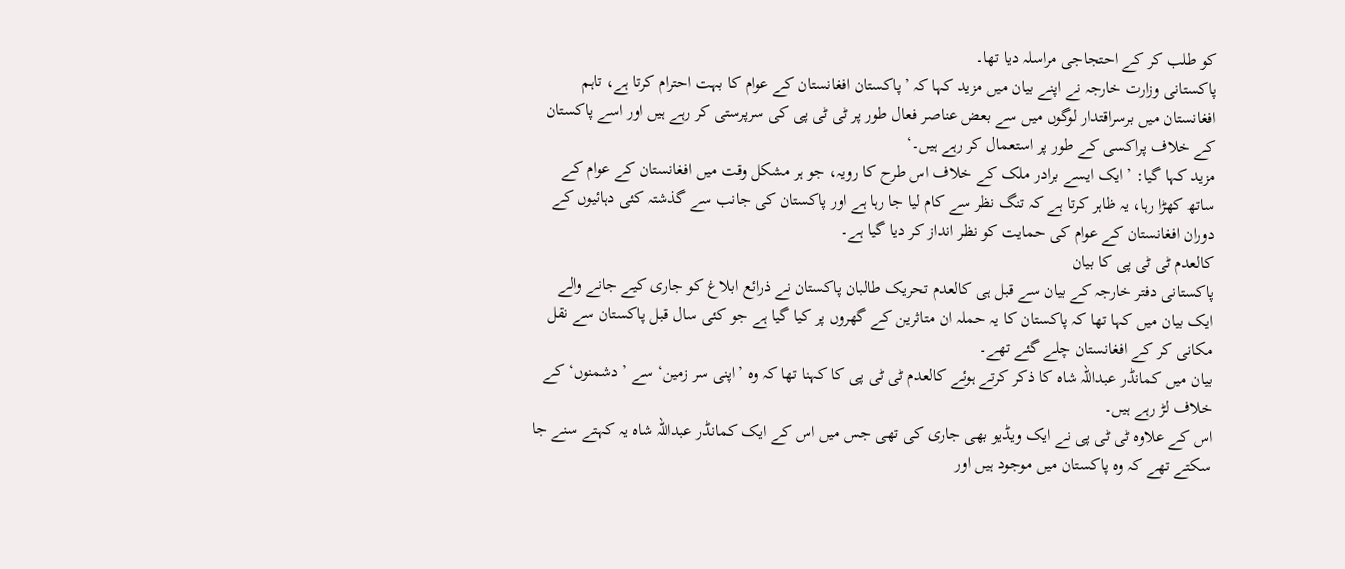کو طلب کر کے احتجاجی مراسلہ دیا تھا۔
پاکستانی وزارت خارجہ نے اپنے بیان میں مزید کہا کہ ’پاکستان افغانستان کے عوام کا بہت احترام کرتا ہے، تاہم افغانستان میں برسراقتدار لوگوں میں سے بعض عناصر فعال طور پر ٹی ٹی پی کی سرپرستی کر رہے ہیں اور اسے پاکستان کے خلاف پراکسی کے طور پر استعمال کر رہے ہیں۔‘
مزید کہا گیا: ’ایک ایسے برادر ملک کے خلاف اس طرح کا رویہ، جو ہر مشکل وقت میں افغانستان کے عوام کے ساتھ کھڑا رہا، یہ ظاہر کرتا ہے کہ تنگ نظر سے کام لیا جا رہا ہے اور پاکستان کی جانب سے گذشتہ کئی دہائیوں کے دوران افغانستان کے عوام کی حمایت کو نظر انداز کر دیا گیا ہے۔
کالعدم ٹی ٹی پی کا بیان
پاکستانی دفتر خارجہ کے بیان سے قبل ہی کالعدم تحریک طالبان پاکستان نے ذرائع ابلاغ کو جاری کیے جانے والے ایک بیان میں کہا تھا کہ پاکستان کا یہ حملہ ان متاثرین کے گھروں پر کیا گیا ہے جو کئی سال قبل پاکستان سے نقل مکانی کر کے افغانستان چلے گئے تھے۔
بیان میں کمانڈر عبداللہ شاہ کا ذکر کرتے ہوئے کالعدم ٹی ٹی پی کا کہنا تھا کہ وہ ’اپنی سر زمین‘ سے ’دشمنوں‘کے خلاف لڑ رہے ہیں۔
اس کے علاوہ ٹی ٹی پی نے ایک ویڈیو بھی جاری کی تھی جس میں اس کے ایک کمانڈر عبداللہ شاہ یہ کہتے سنے جا سکتے تھے کہ وہ پاکستان میں موجود ہیں اور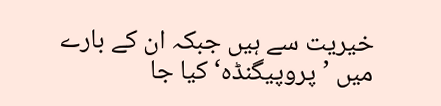خیریت سے ہیں جبکہ ان کے بارے میں ’پروپیگنڈہ‘ کیا جا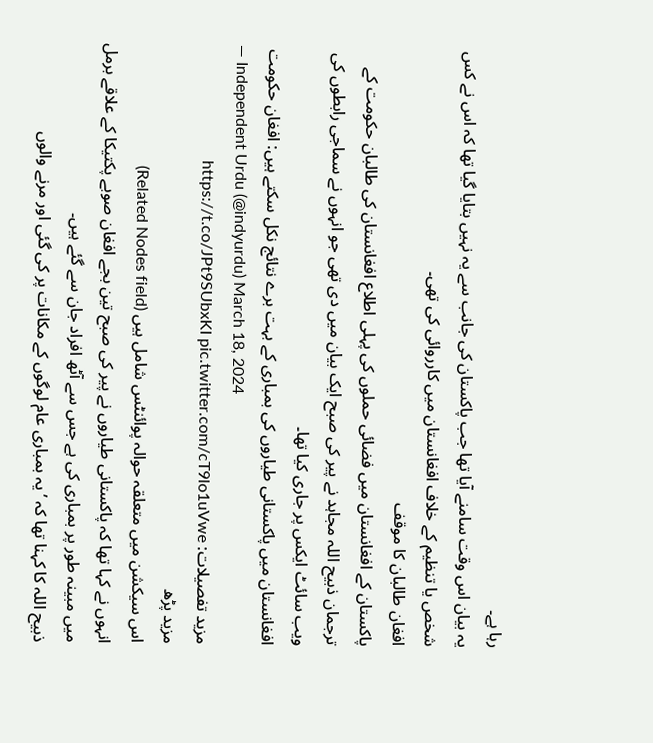رہا ہے۔
یہ بیان اس وقت سامنے آیا تھا جب پاکستان کی جانب سے یہ نہیں بتایا گیا تھا کہ اس نے کس شخص یا تنظیم کے خلاف افغانستان میں کارروائی کی تھی۔
افغان طالبان کا موقف
پاکستان کے افغانستان میں فضائی حملوں کی پہلی اطلاع افغانستان کی طالبان حکومت کے ترجمان ذبیح اللہ مجاہد نے پیر کی صبح ایک بیان میں دی تھی جو انہوں نے سماجی رابطوں کی ویب سائٹ ایکس پر جاری کیا تھا۔
افغانستان میں پاکستانی طیاروں کی بمباری کے بہت برے نتائج نکل سکتے ہیں: افغان حکومت
— Independent Urdu (@indyurdu) March 18, 2024
مزید تفصیلات: https://t.co/JPt9SUbxKI pic.twitter.com/cT9lo1uVwe
مزید پڑھ
اس سیکشن میں متعلقہ حوالہ پوائنٹس شامل ہیں (Related Nodes field)
انہوں نے کہا تھا کہ پاکستانی طیاروں نے پیر کی صبح تین بجے افغان صوبے پکتیکا کے علاقے برمل میں مبینہ طور پر بمباری کی ہے جس سے آٹھ افراد جان سے گئے ہیں۔
ذبیح اللہ کا کہنا تھا کہ ’یہ بمباری عام لوگوں کے مکانات پر کی گئی اور مرنے والوں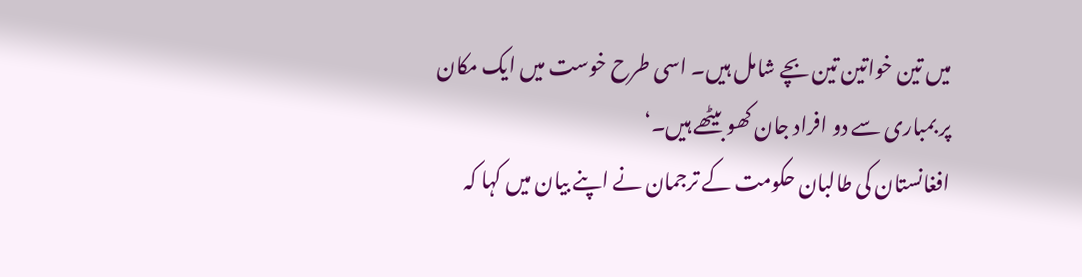میں تین خواتین تین بچے شامل ہیں۔ اسی طرح خوست میں ایک مکان پر بمباری سے دو افراد جان کھو بیٹھے ہیں۔‘
افغانستان کی طالبان حکومت کے ترجمان نے اپنے بیان میں کہا کہ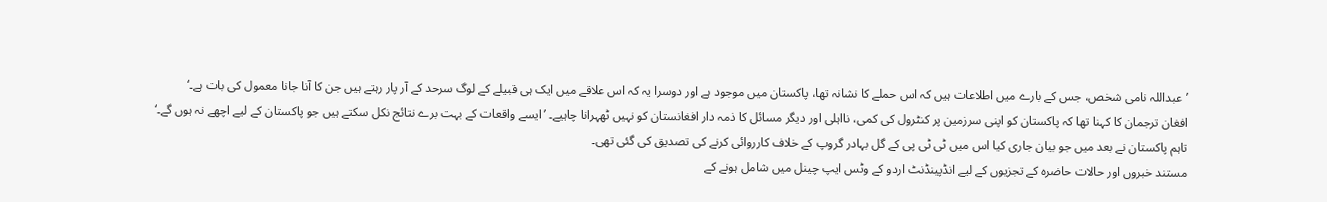’عبداللہ نامی شخص، جس کے بارے میں اطلاعات ہیں کہ اس حملے کا نشانہ تھا، پاکستان میں موجود ہے اور دوسرا یہ کہ اس علاقے میں ایک ہی قبیلے کے لوگ سرحد کے آر پار رہتے ہیں جن کا آنا جانا معمول کی بات ہے۔‘
افغان ترجمان کا کہنا تھا کہ پاکستان کو اپنی سرزمین پر کنٹرول کی کمی، نااہلی اور دیگر مسائل کا ذمہ دار افغانستان کو نہیں ٹھہرانا چاہیے۔ ’ایسے واقعات کے بہت برے نتائج نکل سکتے ہیں جو پاکستان کے لیے اچھے نہ ہوں گے۔‘
تاہم پاکستان نے بعد میں جو بیان جاری کیا اس میں ٹی ٹی پی کے گل بہادر گروپ کے خلاف کارروائی کرنے کی تصدیق کی گئی تھی۔
مستند خبروں اور حالات حاضرہ کے تجزیوں کے لیے انڈپینڈنٹ اردو کے وٹس ایپ چینل میں شامل ہونے کے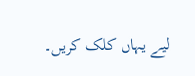لیے یہاں کلک کریں۔